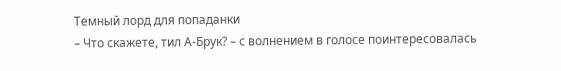Темный лорд для попаданки
– Что скажете, тил А‑Брук? – с волнением в голосе поинтересовалась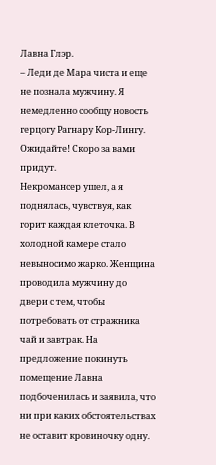Лавна Глэр.
– Леди де Мара чиста и еще не познала мужчину. Я немедленно сообщу новость герцогу Рагнару Кор‑Лингу. Ожидайте! Скоро за вами придут.
Некромансер ушел, а я поднялась, чувствуя, как горит каждая клеточка. В холодной камере стало невыносимо жарко. Женщина проводила мужчину до двери с тем, чтобы потребовать от стражника чай и завтрак. На предложение покинуть помещение Лавна подбоченилась и заявила, что ни при каких обстоятельствах не оставит кровиночку одну.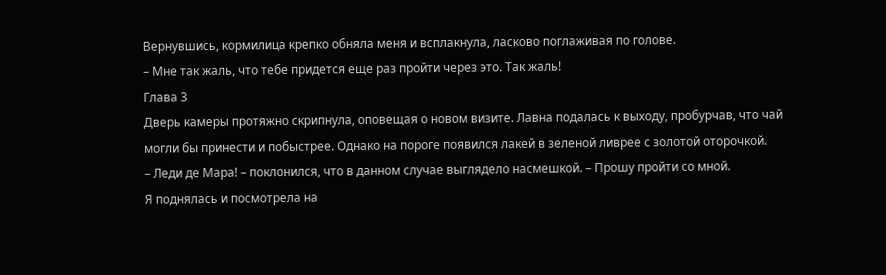Вернувшись, кормилица крепко обняла меня и всплакнула, ласково поглаживая по голове.
– Мне так жаль, что тебе придется еще раз пройти через это. Так жаль!
Глава 3
Дверь камеры протяжно скрипнула, оповещая о новом визите. Лавна подалась к выходу, пробурчав, что чай могли бы принести и побыстрее. Однако на пороге появился лакей в зеленой ливрее с золотой оторочкой.
– Леди де Мара! – поклонился, что в данном случае выглядело насмешкой. – Прошу пройти со мной.
Я поднялась и посмотрела на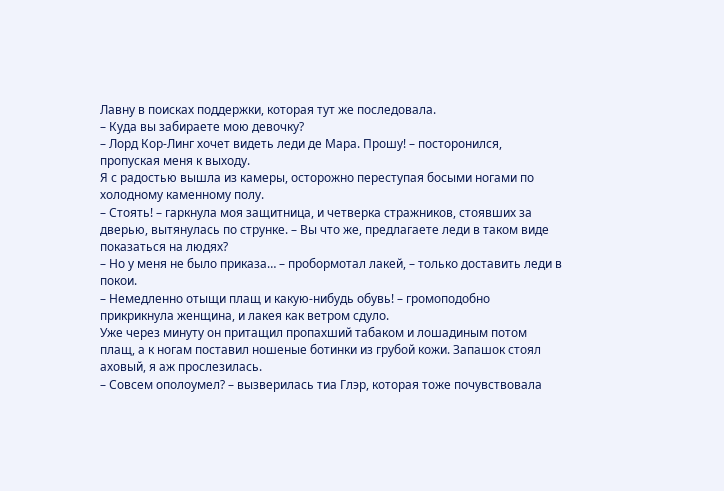Лавну в поисках поддержки, которая тут же последовала.
– Куда вы забираете мою девочку?
– Лорд Кор‑Линг хочет видеть леди де Мара. Прошу! – посторонился, пропуская меня к выходу.
Я с радостью вышла из камеры, осторожно переступая босыми ногами по холодному каменному полу.
– Стоять! – гаркнула моя защитница, и четверка стражников, стоявших за дверью, вытянулась по струнке. – Вы что же, предлагаете леди в таком виде показаться на людях?
– Но у меня не было приказа… – пробормотал лакей, – только доставить леди в покои.
– Немедленно отыщи плащ и какую‑нибудь обувь! – громоподобно прикрикнула женщина, и лакея как ветром сдуло.
Уже через минуту он притащил пропахший табаком и лошадиным потом плащ, а к ногам поставил ношеные ботинки из грубой кожи. Запашок стоял аховый, я аж прослезилась.
– Совсем ополоумел? – вызверилась тиа Глэр, которая тоже почувствовала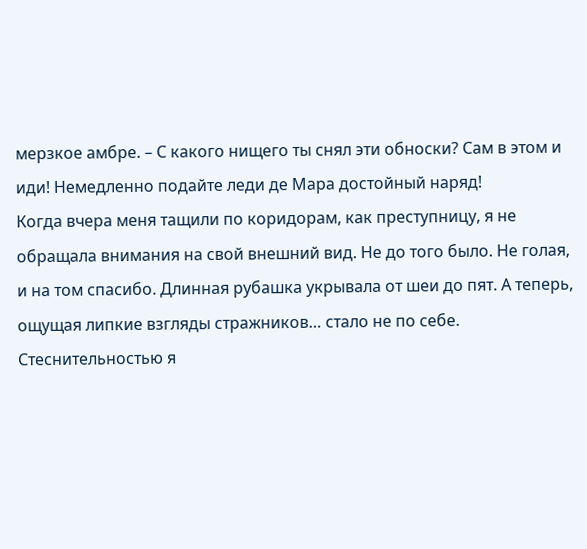мерзкое амбре. – С какого нищего ты снял эти обноски? Сам в этом и иди! Немедленно подайте леди де Мара достойный наряд!
Когда вчера меня тащили по коридорам, как преступницу, я не обращала внимания на свой внешний вид. Не до того было. Не голая, и на том спасибо. Длинная рубашка укрывала от шеи до пят. А теперь, ощущая липкие взгляды стражников… стало не по себе. Стеснительностью я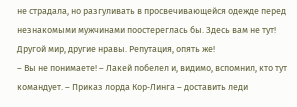не страдала, но разгуливать в просвечивающейся одежде перед незнакомыми мужчинами поостереглась бы. Здесь вам не тут! Другой мир, другие нравы. Репутация, опять же!
– Вы не понимаете! – Лакей побелел и, видимо, вспомнил, кто тут командует. – Приказ лорда Кор‑Линга – доставить леди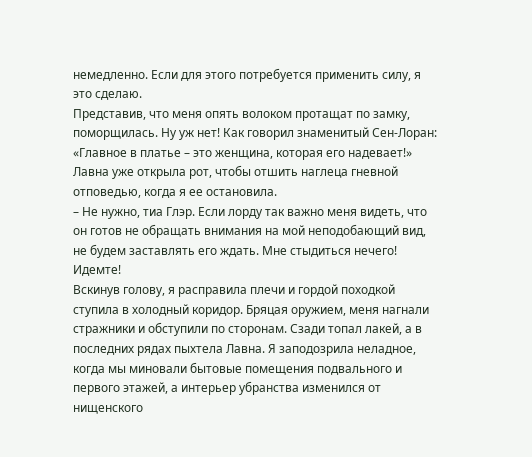немедленно. Если для этого потребуется применить силу, я это сделаю.
Представив, что меня опять волоком протащат по замку, поморщилась. Ну уж нет! Как говорил знаменитый Сен‑Лоран: «Главное в платье – это женщина, которая его надевает!» Лавна уже открыла рот, чтобы отшить наглеца гневной отповедью, когда я ее остановила.
– Не нужно, тиа Глэр. Если лорду так важно меня видеть, что он готов не обращать внимания на мой неподобающий вид, не будем заставлять его ждать. Мне стыдиться нечего! Идемте!
Вскинув голову, я расправила плечи и гордой походкой ступила в холодный коридор. Бряцая оружием, меня нагнали стражники и обступили по сторонам. Сзади топал лакей, а в последних рядах пыхтела Лавна. Я заподозрила неладное, когда мы миновали бытовые помещения подвального и первого этажей, а интерьер убранства изменился от нищенского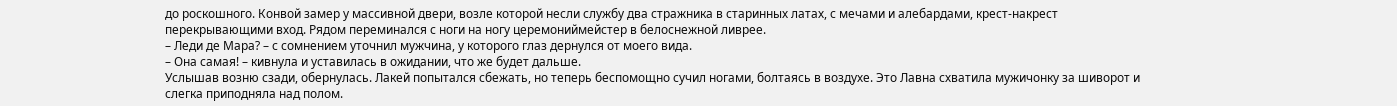до роскошного. Конвой замер у массивной двери, возле которой несли службу два стражника в старинных латах, с мечами и алебардами, крест‑накрест перекрывающими вход. Рядом переминался с ноги на ногу церемониймейстер в белоснежной ливрее.
– Леди де Мара? – с сомнением уточнил мужчина, у которого глаз дернулся от моего вида.
– Она самая! – кивнула и уставилась в ожидании, что же будет дальше.
Услышав возню сзади, обернулась. Лакей попытался сбежать, но теперь беспомощно сучил ногами, болтаясь в воздухе. Это Лавна схватила мужичонку за шиворот и слегка приподняла над полом.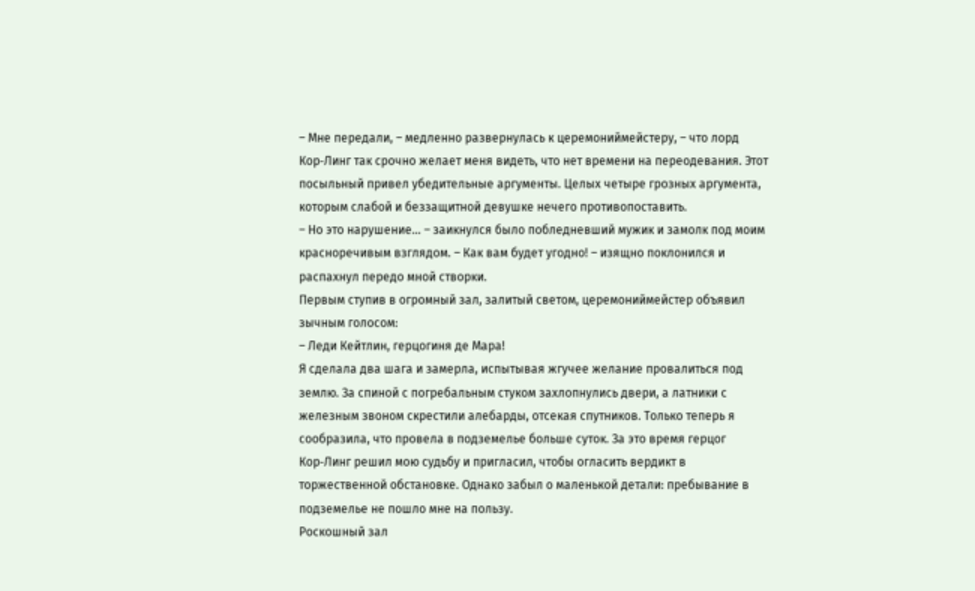– Мне передали, – медленно развернулась к церемониймейстеру, – что лорд Кор‑Линг так срочно желает меня видеть, что нет времени на переодевания. Этот посыльный привел убедительные аргументы. Целых четыре грозных аргумента, которым слабой и беззащитной девушке нечего противопоставить.
– Но это нарушение… – заикнулся было побледневший мужик и замолк под моим красноречивым взглядом. – Как вам будет угодно! – изящно поклонился и распахнул передо мной створки.
Первым ступив в огромный зал, залитый светом, церемониймейстер объявил зычным голосом:
– Леди Кейтлин, герцогиня де Мара!
Я сделала два шага и замерла, испытывая жгучее желание провалиться под землю. За спиной с погребальным стуком захлопнулись двери, а латники с железным звоном скрестили алебарды, отсекая спутников. Только теперь я сообразила, что провела в подземелье больше суток. За это время герцог Кор‑Линг решил мою судьбу и пригласил, чтобы огласить вердикт в торжественной обстановке. Однако забыл о маленькой детали: пребывание в подземелье не пошло мне на пользу.
Роскошный зал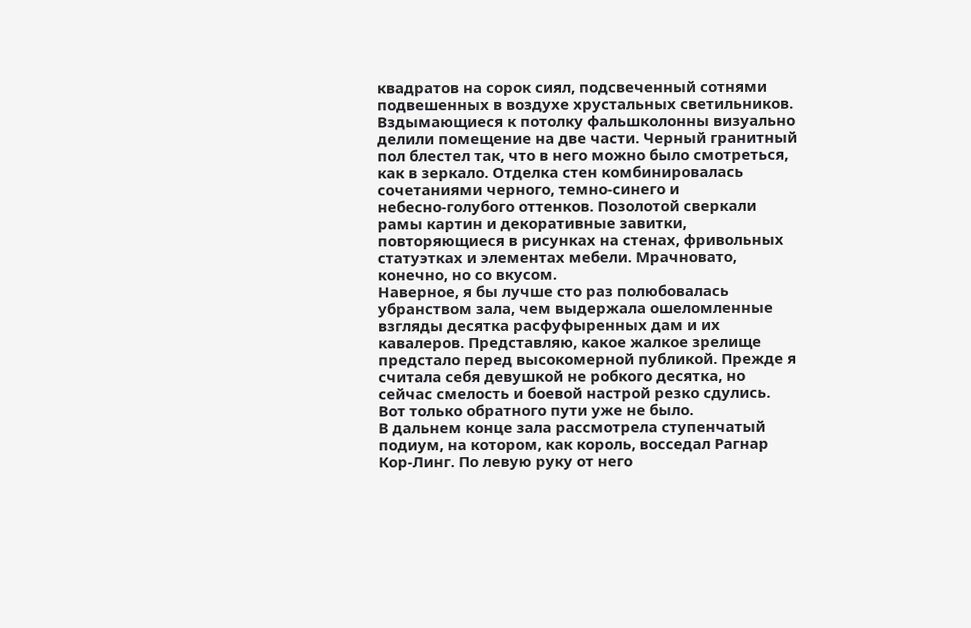квадратов на сорок сиял, подсвеченный сотнями подвешенных в воздухе хрустальных светильников. Вздымающиеся к потолку фальшколонны визуально делили помещение на две части. Черный гранитный пол блестел так, что в него можно было смотреться, как в зеркало. Отделка стен комбинировалась сочетаниями черного, темно‑синего и небесно‑голубого оттенков. Позолотой сверкали рамы картин и декоративные завитки, повторяющиеся в рисунках на стенах, фривольных статуэтках и элементах мебели. Мрачновато, конечно, но со вкусом.
Наверное, я бы лучше сто раз полюбовалась убранством зала, чем выдержала ошеломленные взгляды десятка расфуфыренных дам и их кавалеров. Представляю, какое жалкое зрелище предстало перед высокомерной публикой. Прежде я считала себя девушкой не робкого десятка, но сейчас смелость и боевой настрой резко сдулись. Вот только обратного пути уже не было.
В дальнем конце зала рассмотрела ступенчатый подиум, на котором, как король, восседал Рагнар Кор‑Линг. По левую руку от него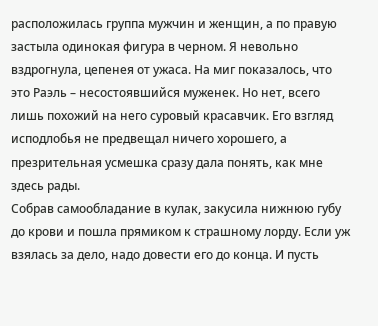расположилась группа мужчин и женщин, а по правую застыла одинокая фигура в черном. Я невольно вздрогнула, цепенея от ужаса. На миг показалось, что это Раэль – несостоявшийся муженек. Но нет, всего лишь похожий на него суровый красавчик. Его взгляд исподлобья не предвещал ничего хорошего, а презрительная усмешка сразу дала понять, как мне здесь рады.
Собрав самообладание в кулак, закусила нижнюю губу до крови и пошла прямиком к страшному лорду. Если уж взялась за дело, надо довести его до конца. И пусть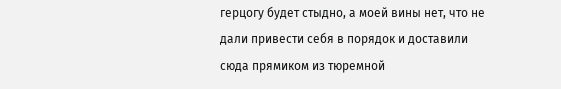герцогу будет стыдно, а моей вины нет, что не дали привести себя в порядок и доставили сюда прямиком из тюремной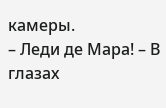камеры.
– Леди де Мара! – В глазах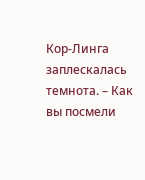Кор‑Линга заплескалась темнота. – Как вы посмели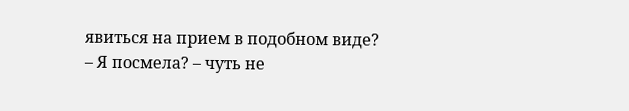явиться на прием в подобном виде?
– Я посмела? – чуть не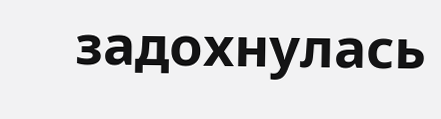задохнулась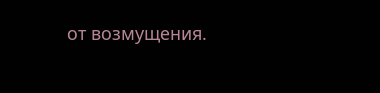от возмущения.